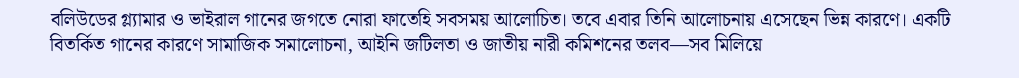বলিউডের গ্ল্যামার ও ভাইরাল গানের জগতে নোরা ফাতেহি সবসময় আলোচিত। তবে এবার তিনি আলোচনায় এসেছেন ভিন্ন কারণে। একটি বিতর্কিত গানের কারণে সামাজিক সমালোচনা, আইনি জটিলতা ও জাতীয় নারী কমিশনের তলব—সব মিলিয়ে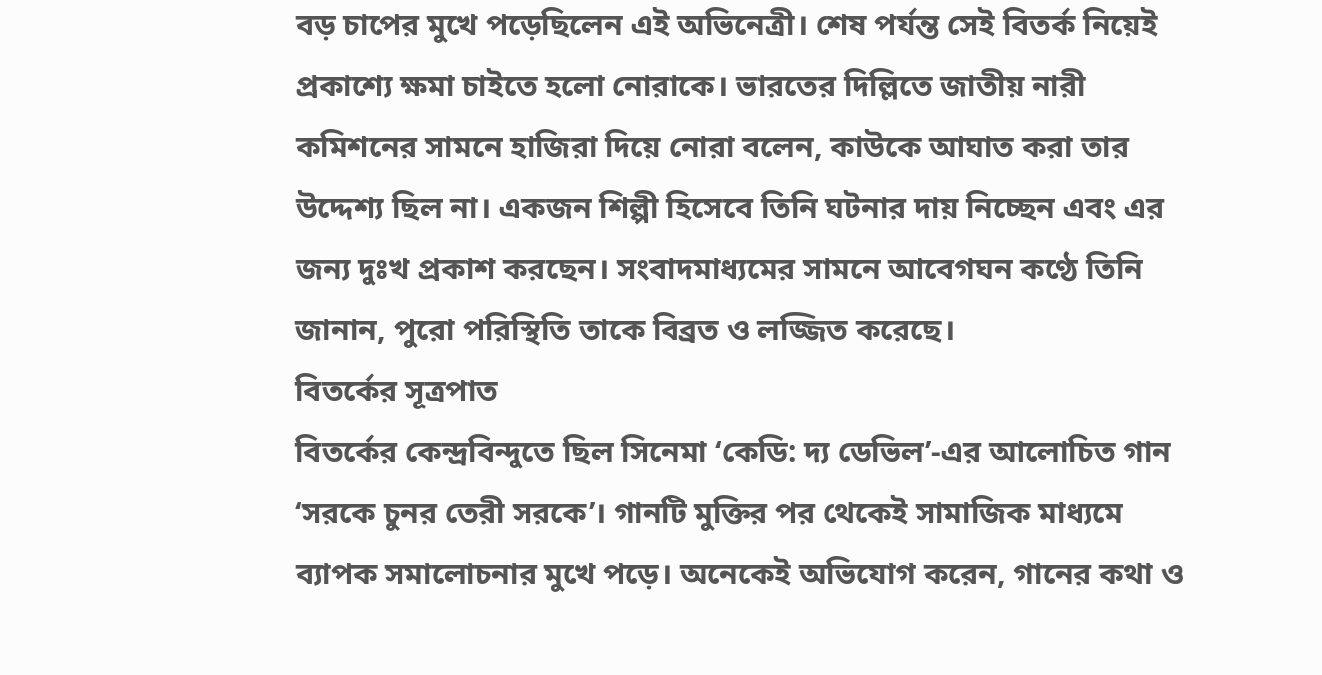বড় চাপের মুখে পড়েছিলেন এই অভিনেত্রী। শেষ পর্যন্ত সেই বিতর্ক নিয়েই প্রকাশ্যে ক্ষমা চাইতে হলো নোরাকে। ভারতের দিল্লিতে জাতীয় নারী কমিশনের সামনে হাজিরা দিয়ে নোরা বলেন, কাউকে আঘাত করা তার উদ্দেশ্য ছিল না। একজন শিল্পী হিসেবে তিনি ঘটনার দায় নিচ্ছেন এবং এর জন্য দুঃখ প্রকাশ করছেন। সংবাদমাধ্যমের সামনে আবেগঘন কণ্ঠে তিনি জানান, পুরো পরিস্থিতি তাকে বিব্রত ও লজ্জিত করেছে।
বিতর্কের সূত্রপাত
বিতর্কের কেন্দ্রবিন্দুতে ছিল সিনেমা ‘কেডি: দ্য ডেভিল’-এর আলোচিত গান ‘সরকে চুনর তেরী সরকে’। গানটি মুক্তির পর থেকেই সামাজিক মাধ্যমে ব্যাপক সমালোচনার মুখে পড়ে। অনেকেই অভিযোগ করেন, গানের কথা ও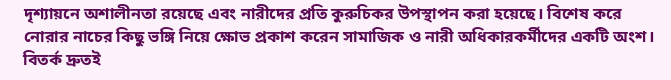দৃশ্যায়নে অশালীনতা রয়েছে এবং নারীদের প্রতি কুরুচিকর উপস্থাপন করা হয়েছে। বিশেষ করে নোরার নাচের কিছু ভঙ্গি নিয়ে ক্ষোভ প্রকাশ করেন সামাজিক ও নারী অধিকারকর্মীদের একটি অংশ। বিতর্ক দ্রুতই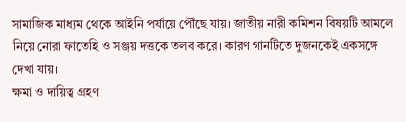সামাজিক মাধ্যম থেকে আইনি পর্যায়ে পৌঁছে যায়। জাতীয় নারী কমিশন বিষয়টি আমলে নিয়ে নোরা ফাতেহি ও সঞ্জয় দত্তকে তলব করে। কারণ গানটিতে দুজনকেই একসঙ্গে দেখা যায়।
ক্ষমা ও দায়িত্ব গ্রহণ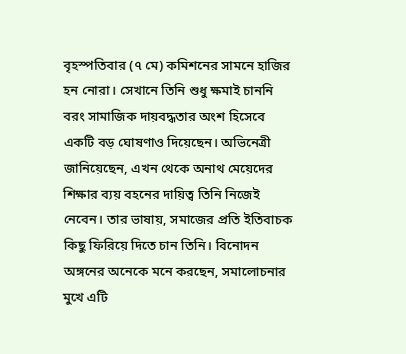বৃহস্পতিবার (৭ মে) কমিশনের সামনে হাজির হন নোরা। সেখানে তিনি শুধু ক্ষমাই চাননি বরং সামাজিক দায়বদ্ধতার অংশ হিসেবে একটি বড় ঘোষণাও দিয়েছেন। অভিনেত্রী জানিয়েছেন, এখন থেকে অনাথ মেয়েদের শিক্ষার ব্যয় বহনের দায়িত্ব তিনি নিজেই নেবেন। তার ভাষায়, সমাজের প্রতি ইতিবাচক কিছু ফিরিয়ে দিতে চান তিনি। বিনোদন অঙ্গনের অনেকে মনে করছেন, সমালোচনার মুখে এটি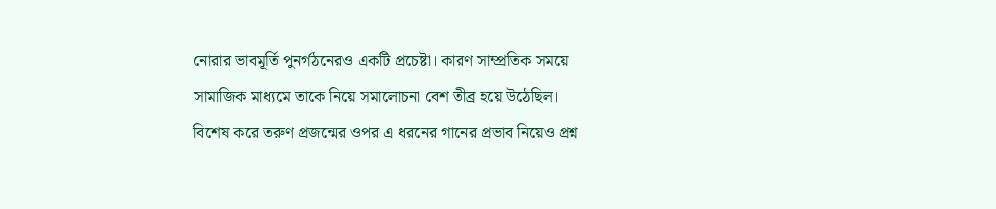নোরার ভাবমূর্তি পুনর্গঠনেরও একটি প্রচেষ্টা। কারণ সাম্প্রতিক সময়ে সামাজিক মাধ্যমে তাকে নিয়ে সমালোচনা বেশ তীব্র হয়ে উঠেছিল। বিশেষ করে তরুণ প্রজন্মের ওপর এ ধরনের গানের প্রভাব নিয়েও প্রশ্ন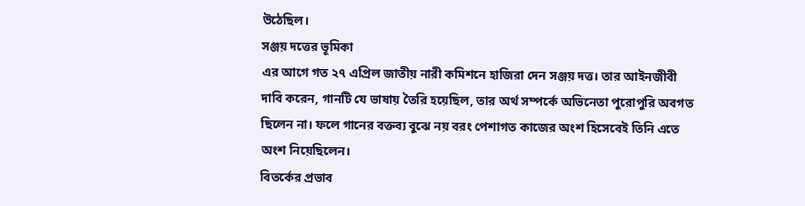উঠেছিল।
সঞ্জয় দত্তের ভূমিকা
এর আগে গত ২৭ এপ্রিল জাতীয় নারী কমিশনে হাজিরা দেন সঞ্জয় দত্ত। তার আইনজীবী দাবি করেন, গানটি যে ভাষায় তৈরি হয়েছিল, তার অর্থ সম্পর্কে অভিনেতা পুরোপুরি অবগত ছিলেন না। ফলে গানের বক্তব্য বুঝে নয় বরং পেশাগত কাজের অংশ হিসেবেই তিনি এতে অংশ নিয়েছিলেন।
বিতর্কের প্রভাব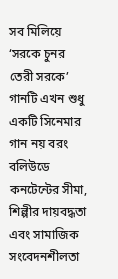সব মিলিয়ে ‘সরকে চুনর তেরী সরকে’ গানটি এখন শুধু একটি সিনেমার গান নয় বরং বলিউডে কনটেন্টের সীমা, শিল্পীর দায়বদ্ধতা এবং সামাজিক সংবেদনশীলতা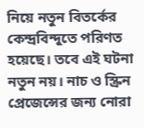নিয়ে নতুন বিতর্কের কেন্দ্রবিন্দুতে পরিণত হয়েছে। তবে এই ঘটনা নতুন নয়। নাচ ও স্ক্রিন প্রেজেন্সের জন্য নোরা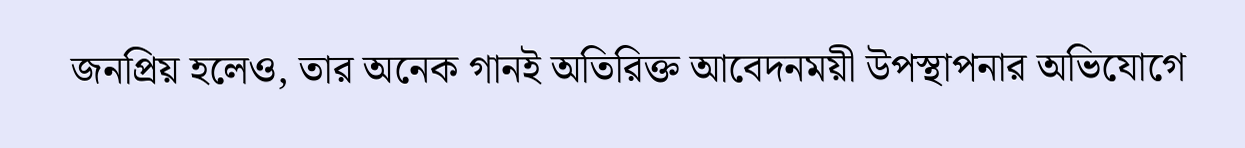জনপ্রিয় হলেও, তার অনেক গানই অতিরিক্ত আবেদনময়ী উপস্থাপনার অভিযোগে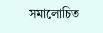সমালোচিত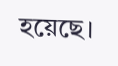হয়েছে।